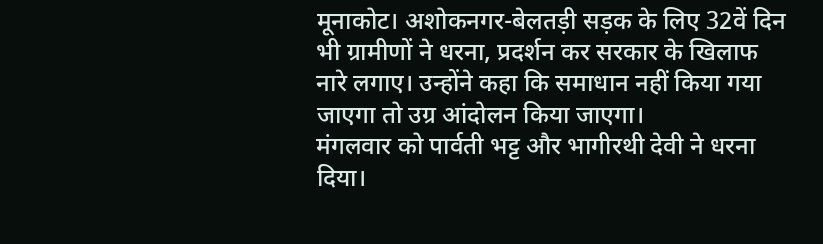मूनाकोट। अशोकनगर-बेलतड़ी सड़क के लिए 32वें दिन भी ग्रामीणों ने धरना, प्रदर्शन कर सरकार के खिलाफ नारे लगाए। उन्होंने कहा कि समाधान नहीं किया गया जाएगा तो उग्र आंदोलन किया जाएगा।
मंगलवार को पार्वती भट्ट और भागीरथी देवी ने धरना दिया।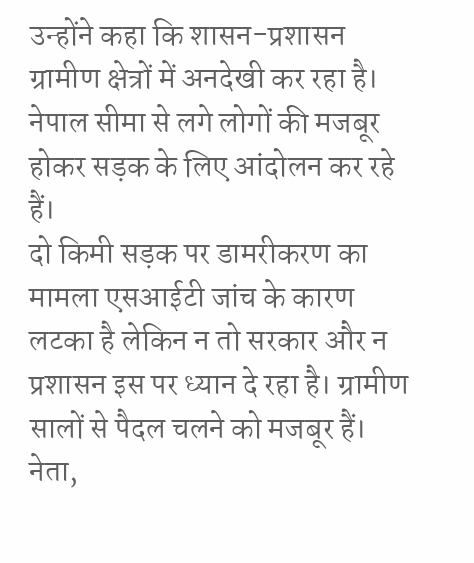उन्होंने कहा कि शासन-प्रशासन ग्रामीण क्षेत्रों में अनदेखी कर रहा है। नेपाल सीमा से लगे लोगों की मजबूर होकर सड़क के लिए आंदोलन कर रहे हैं।
दो किमी सड़क पर डामरीकरण का मामला एसआईटी जांच के कारण लटका है लेकिन न तो सरकार और न प्रशासन इस पर ध्यान दे रहा है। ग्रामीण सालों से पैदल चलने को मजबूर हैं। नेता,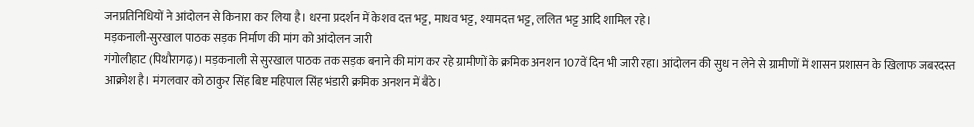जनप्रतिनिधियों ने आंदोलन से किनारा कर लिया है। धरना प्रदर्शन में केशव दत्त भट्ट, माधव भट्ट, श्यामदत्त भट्ट, ललित भट्ट आदि शामिल रहे।
मड़कनाली-सुरखाल पाठक सड़क निर्माण की मांग को आंदोलन जारी
गंगोलीहाट (पिथौरागढ़)। मड़कनाली से सुरखाल पाठक तक सड़क बनाने की मांग कर रहे ग्रामीणों के क्रमिक अनशन 107वें दिन भी जारी रहा। आंदोलन की सुध न लेने से ग्रामीणों में शासन प्रशासन के खिलाफ जबरदस्त आक्रोश है। मंगलवार को ठाकुर सिंह बिष्ट महिपाल सिंह भंडारी क्रमिक अनशन में बैठे।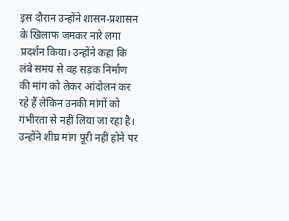इस दौरान उन्होंने शासन-प्रशासन के खिलाफ जमकर नारे लगा प्रदर्शन किया। उन्होंने कहा कि लंबे समय से वह सड़क निर्माण की मांग को लेकर आंदोलन कर रहे हैं लेकिन उनकी मांगों को गंभीरता से नहीं लिया जा रहा है।
उन्होंने शीघ्र मांग पूरी नहीं होने पर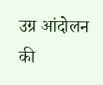उग्र आंदोलन की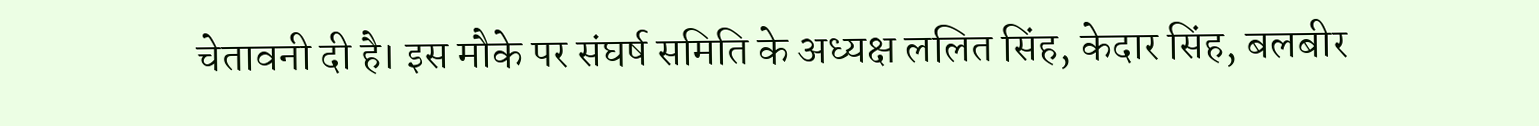चेतावनी दी है। इस मौके पर संघर्ष समिति के अध्यक्ष ललित सिंह, केदार सिंह, बलबीर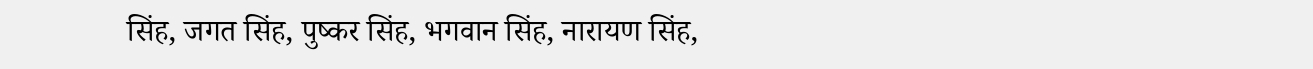सिंह, जगत सिंह, पुष्कर सिंह, भगवान सिंह, नारायण सिंह,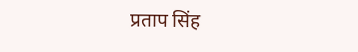प्रताप सिंह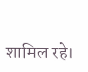शामिल रहे।